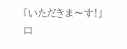「いただきま〜す!」 口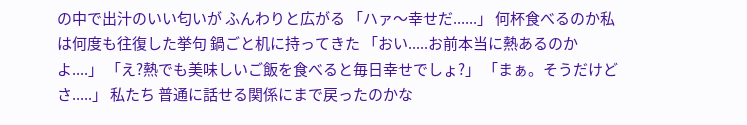の中で出汁のいい匂いが ふんわりと広がる 「ハァ〜幸せだ......」 何杯食べるのか私は何度も往復した挙句 鍋ごと机に持ってきた 「おい.....お前本当に熱あるのかよ....」 「え?熱でも美味しいご飯を食べると毎日幸せでしょ?」 「まぁ。そうだけどさ.....」 私たち 普通に話せる関係にまで戻ったのかな